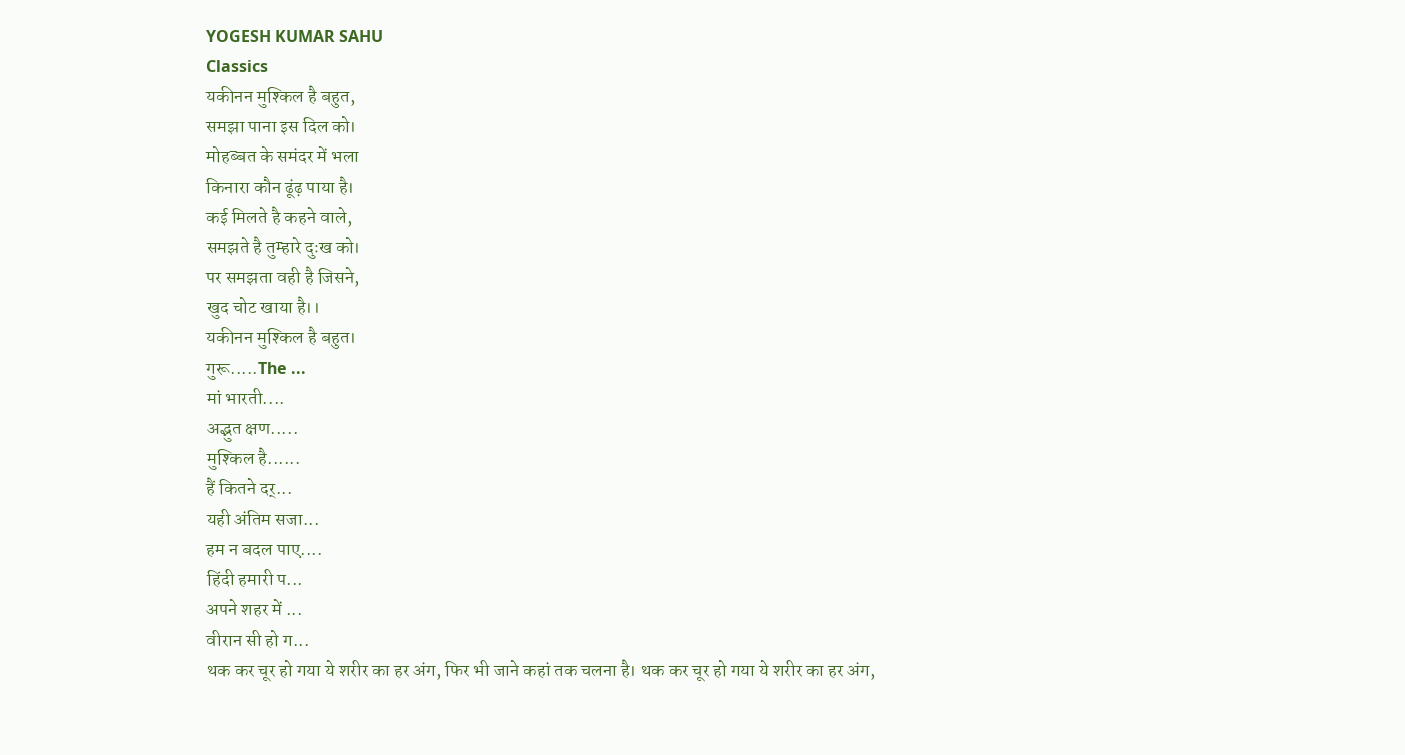YOGESH KUMAR SAHU
Classics
यकीनन मुश्किल है बहुत,
समझा पाना इस दिल को।
मोहब्बत के समंदर में भला
किनारा कौन ढूंढ़ पाया है।
कई मिलते है कहने वाले,
समझते है तुम्हारे दुःख को।
पर समझता वही है जिसने,
खुद चोट खाया है।।
यकीनन मुश्किल है बहुत।
गुरू.....The ...
मां भारती....
अद्भुत क्षण.....
मुश्किल है......
हैं कितने दर्...
यही अंतिम सजा...
हम न बदल पाए....
हिंदी हमारी प...
अपने शहर में ...
वीरान सी हो ग...
थक कर चूर हो गया ये शरीर का हर अंग, फिर भी जाने कहां तक चलना है। थक कर चूर हो गया ये शरीर का हर अंग,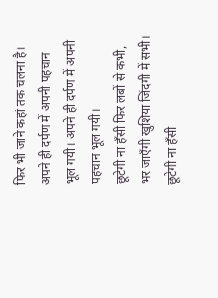फिर भी जाने कहां तक चलना है।
अपने ही दर्पण में अपनी पहचान भूल गयी। अपने ही दर्पण में अपनी पहचान भूल गयी।
छूटेगी ना हँसी फिर लबों से कभी, भर जाएँगी खुशिया जिंदगी में सभी। छूटेगी ना हँसी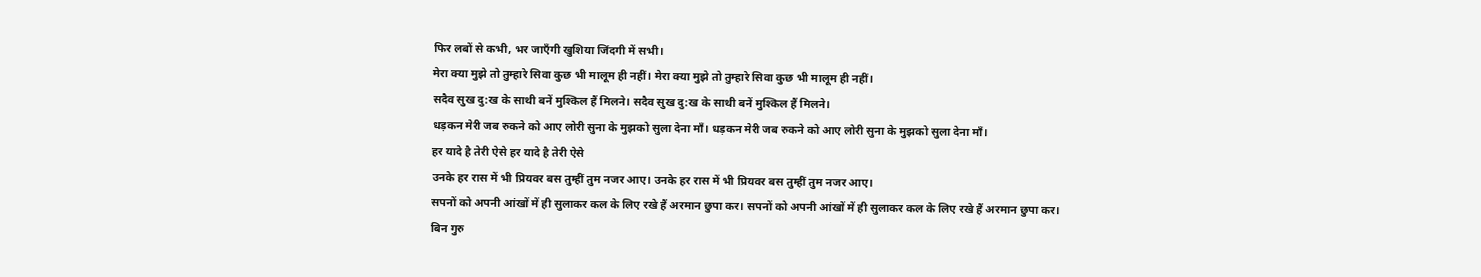फिर लबों से कभी, भर जाएँगी खुशिया जिंदगी में सभी।
मेरा क्या मुझे तो तुम्हारे सिवा कुछ भी मालूम ही नहीं। मेरा क्या मुझे तो तुम्हारे सिवा कुछ भी मालूम ही नहीं।
सदैव सुख दु:ख के साथी बनें मुश्किल हैं मिलने। सदैव सुख दु:ख के साथी बनें मुश्किल हैं मिलने।
धड़कन मेरी जब रुकने को आए लोरी सुना के मुझको सुला देना माँ। धड़कन मेरी जब रुकने को आए लोरी सुना के मुझको सुला देना माँ।
हर यादे है तेरी ऐसे हर यादे है तेरी ऐसे
उनके हर रास में भी प्रियवर बस तुम्हीं तुम नजर आए। उनके हर रास में भी प्रियवर बस तुम्हीं तुम नजर आए।
सपनों को अपनी आंखों में ही सुलाकर कल के लिए रखे हैं अरमान छुपा कर। सपनों को अपनी आंखों में ही सुलाकर कल के लिए रखे हैं अरमान छुपा कर।
बिन गुरु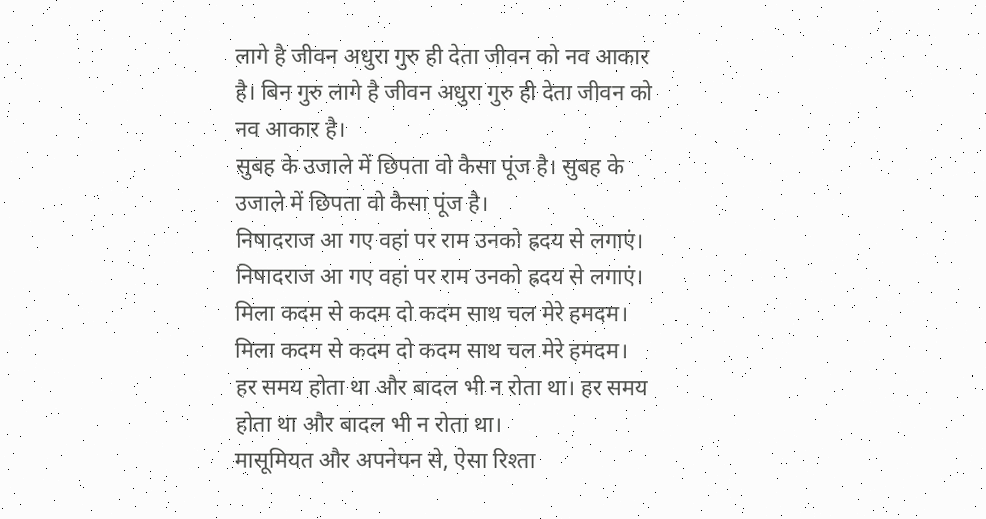लागे है जीवन अधुरा गुरु ही देता जीवन को नव आकार है। बिन गुरु लागे है जीवन अधुरा गुरु ही देता जीवन को नव आकार है।
सुबह के उजाले में छिपता वो कैसा पूंज है। सुबह के उजाले में छिपता वो कैसा पूंज है।
निषादराज आ गए वहां पर राम उनको ह्रदय से लगाएं। निषादराज आ गए वहां पर राम उनको ह्रदय से लगाएं।
मिला कदम से कदम दो कदम साथ चल मेरे हमदम। मिला कदम से कदम दो कदम साथ चल मेरे हमदम।
हर समय होता था और बादल भी न रोता था। हर समय होता था और बादल भी न रोता था।
मासूमियत और अपनेपन से, ऐसा रिश्ता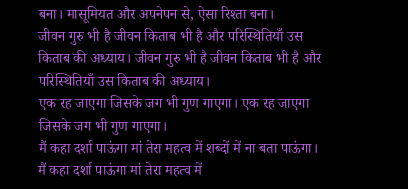बना। मासूमियत और अपनेपन से, ऐसा रिश्ता बना।
जीवन गुरु भी है जीवन किताब भी है और परिस्थितियाँ उस किताब की अध्याय। जीवन गुरु भी है जीवन किताब भी है और परिस्थितियाँ उस किताब की अध्याय।
एक रह जाएगा जिसके जग भी गुण गाएगा। एक रह जाएगा जिसके जग भी गुण गाएगा।
मैं कहा दर्शा पाऊंगा मां तेरा महत्व में शब्दों में ना बता पाऊंगा। मैं कहा दर्शा पाऊंगा मां तेरा महत्व में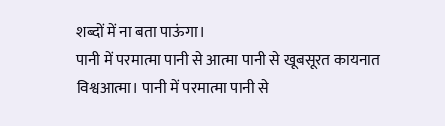शब्दों में ना बता पाऊंगा।
पानी में परमात्मा पानी से आत्मा पानी से खूबसूरत कायनात विश्वआत्मा। पानी में परमात्मा पानी से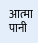आत्मा पानी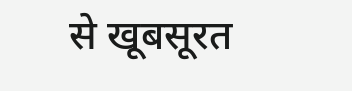से खूबसूरत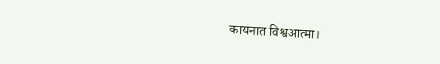कायनात विश्वआत्मा।